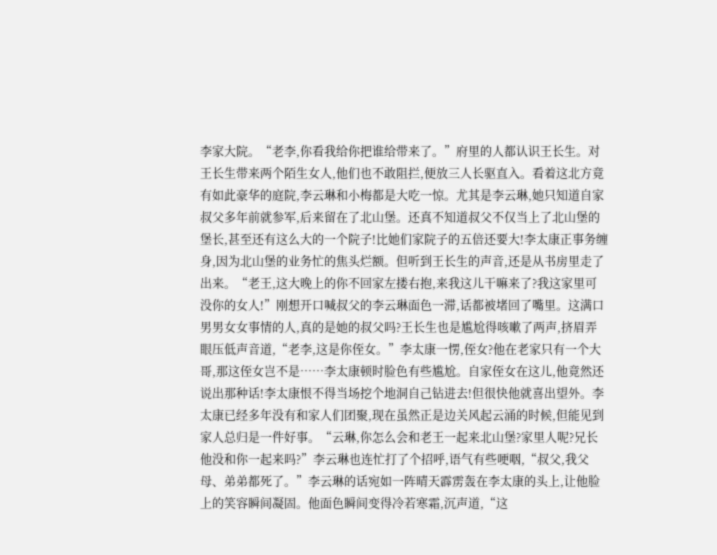李家大院。“老李,你看我给你把谁给带来了。”府里的人都认识王长生。对王长生带来两个陌生女人,他们也不敢阻拦,便放三人长驱直入。看着这北方竟有如此豪华的庭院,李云琳和小梅都是大吃一惊。尤其是李云琳,她只知道自家叔父多年前就参军,后来留在了北山堡。还真不知道叔父不仅当上了北山堡的堡长,甚至还有这么大的一个院子!比她们家院子的五倍还要大!李太康正事务缠身,因为北山堡的业务忙的焦头烂额。但听到王长生的声音,还是从书房里走了出来。“老王,这大晚上的你不回家左搂右抱,来我这儿干嘛来了?我这家里可没你的女人!”刚想开口喊叔父的李云琳面色一滞,话都被堵回了嘴里。这满口男男女女事情的人,真的是她的叔父吗?王长生也是尴尬得咳嗽了两声,挤眉弄眼压低声音道,“老李,这是你侄女。”李太康一愣,侄女?他在老家只有一个大哥,那这侄女岂不是……李太康顿时脸色有些尴尬。自家侄女在这儿,他竟然还说出那种话!李太康恨不得当场挖个地洞自己钻进去!但很快他就喜出望外。李太康已经多年没有和家人们团聚,现在虽然正是边关风起云涌的时候,但能见到家人总归是一件好事。“云琳,你怎么会和老王一起来北山堡?家里人呢?兄长他没和你一起来吗?”李云琳也连忙打了个招呼,语气有些哽咽,“叔父,我父母、弟弟都死了。”李云琳的话宛如一阵晴天霹雳轰在李太康的头上,让他脸上的笑容瞬间凝固。他面色瞬间变得冷若寒霜,沉声道,“这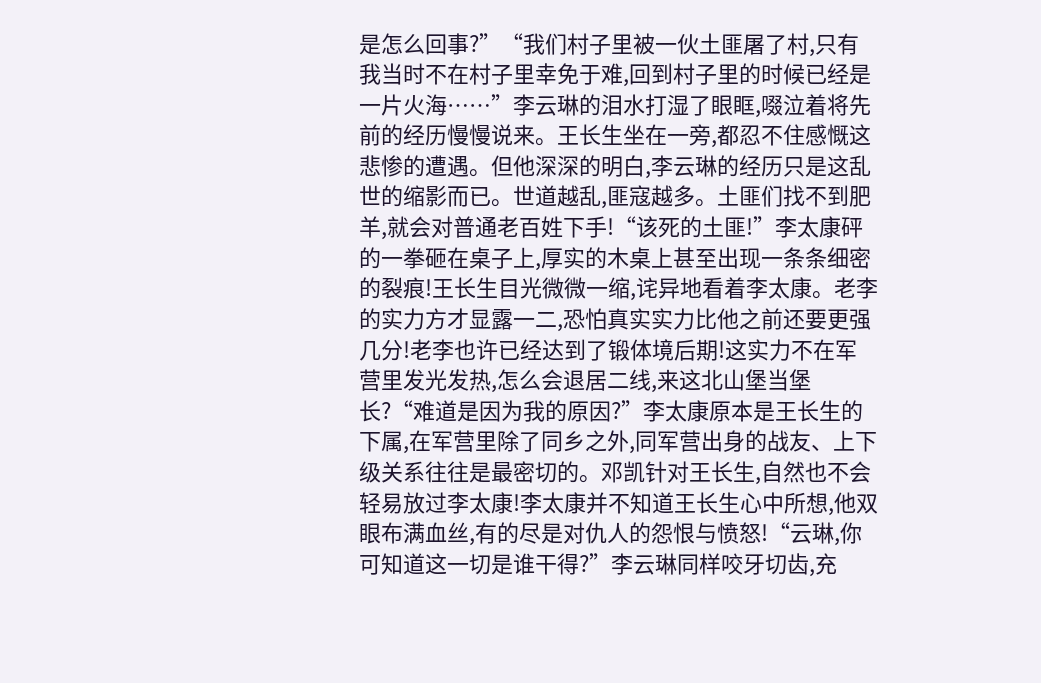是怎么回事?”“我们村子里被一伙土匪屠了村,只有我当时不在村子里幸免于难,回到村子里的时候已经是一片火海……”李云琳的泪水打湿了眼眶,啜泣着将先前的经历慢慢说来。王长生坐在一旁,都忍不住感慨这悲惨的遭遇。但他深深的明白,李云琳的经历只是这乱世的缩影而已。世道越乱,匪寇越多。土匪们找不到肥羊,就会对普通老百姓下手!“该死的土匪!”李太康砰的一拳砸在桌子上,厚实的木桌上甚至出现一条条细密的裂痕!王长生目光微微一缩,诧异地看着李太康。老李的实力方才显露一二,恐怕真实实力比他之前还要更强几分!老李也许已经达到了锻体境后期!这实力不在军营里发光发热,怎么会退居二线,来这北山堡当堡长?“难道是因为我的原因?”李太康原本是王长生的下属,在军营里除了同乡之外,同军营出身的战友、上下级关系往往是最密切的。邓凯针对王长生,自然也不会轻易放过李太康!李太康并不知道王长生心中所想,他双眼布满血丝,有的尽是对仇人的怨恨与愤怒!“云琳,你可知道这一切是谁干得?”李云琳同样咬牙切齿,充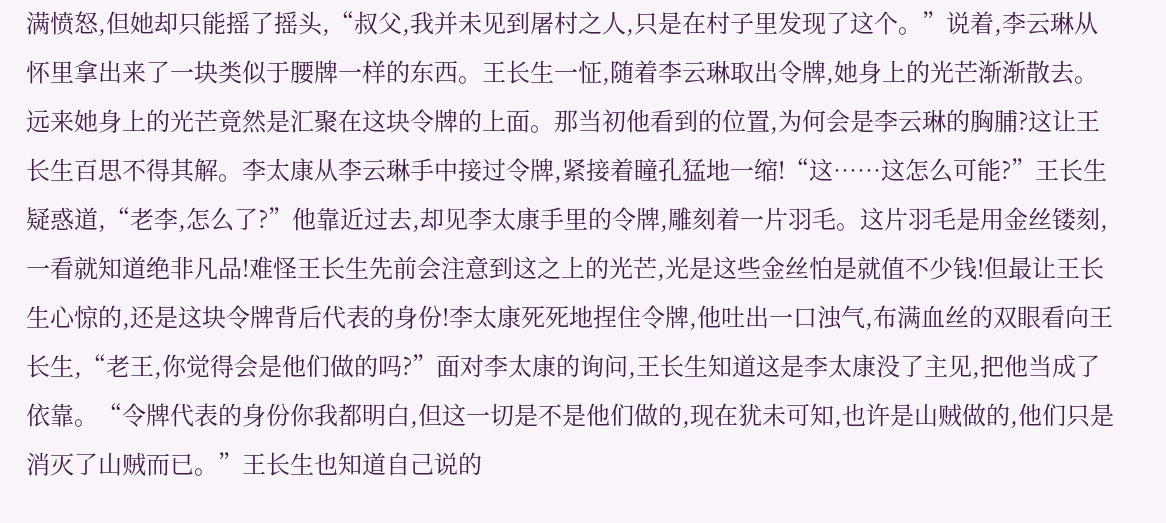满愤怒,但她却只能摇了摇头,“叔父,我并未见到屠村之人,只是在村子里发现了这个。”说着,李云琳从怀里拿出来了一块类似于腰牌一样的东西。王长生一怔,随着李云琳取出令牌,她身上的光芒渐渐散去。远来她身上的光芒竟然是汇聚在这块令牌的上面。那当初他看到的位置,为何会是李云琳的胸脯?这让王长生百思不得其解。李太康从李云琳手中接过令牌,紧接着瞳孔猛地一缩!“这……这怎么可能?”王长生疑惑道,“老李,怎么了?”他靠近过去,却见李太康手里的令牌,雕刻着一片羽毛。这片羽毛是用金丝镂刻,一看就知道绝非凡品!难怪王长生先前会注意到这之上的光芒,光是这些金丝怕是就值不少钱!但最让王长生心惊的,还是这块令牌背后代表的身份!李太康死死地捏住令牌,他吐出一口浊气,布满血丝的双眼看向王长生,“老王,你觉得会是他们做的吗?”面对李太康的询问,王长生知道这是李太康没了主见,把他当成了依靠。“令牌代表的身份你我都明白,但这一切是不是他们做的,现在犹未可知,也许是山贼做的,他们只是消灭了山贼而已。”王长生也知道自己说的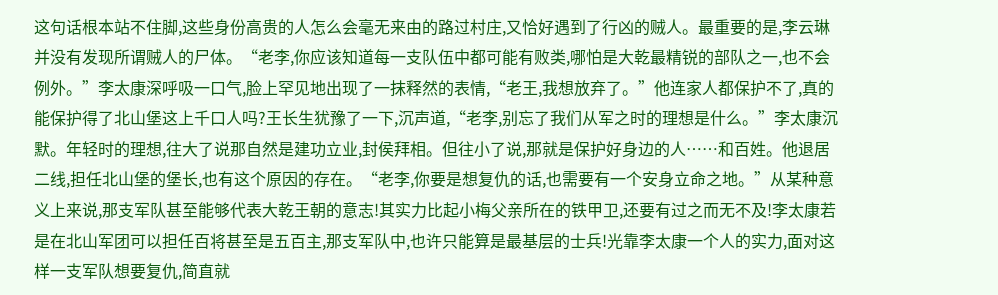这句话根本站不住脚,这些身份高贵的人怎么会毫无来由的路过村庄,又恰好遇到了行凶的贼人。最重要的是,李云琳并没有发现所谓贼人的尸体。“老李,你应该知道每一支队伍中都可能有败类,哪怕是大乾最精锐的部队之一,也不会例外。”李太康深呼吸一口气,脸上罕见地出现了一抹释然的表情,“老王,我想放弃了。”他连家人都保护不了,真的能保护得了北山堡这上千口人吗?王长生犹豫了一下,沉声道,“老李,别忘了我们从军之时的理想是什么。”李太康沉默。年轻时的理想,往大了说那自然是建功立业,封侯拜相。但往小了说,那就是保护好身边的人……和百姓。他退居二线,担任北山堡的堡长,也有这个原因的存在。“老李,你要是想复仇的话,也需要有一个安身立命之地。”从某种意义上来说,那支军队甚至能够代表大乾王朝的意志!其实力比起小梅父亲所在的铁甲卫,还要有过之而无不及!李太康若是在北山军团可以担任百将甚至是五百主,那支军队中,也许只能算是最基层的士兵!光靠李太康一个人的实力,面对这样一支军队想要复仇,简直就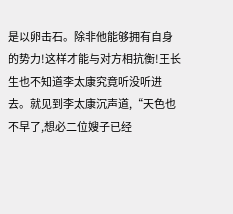是以卵击石。除非他能够拥有自身的势力!这样才能与对方相抗衡!王长生也不知道李太康究竟听没听进去。就见到李太康沉声道,“天色也不早了,想必二位嫂子已经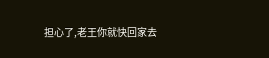担心了,老王你就快回家去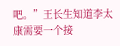吧。”王长生知道李太康需要一个接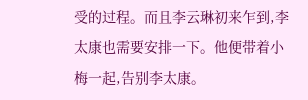受的过程。而且李云琳初来乍到,李太康也需要安排一下。他便带着小梅一起,告别李太康。